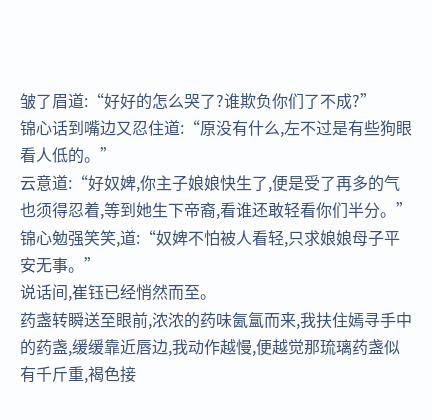皱了眉道:“好好的怎么哭了?谁欺负你们了不成?”
锦心话到嘴边又忍住道:“原没有什么,左不过是有些狗眼看人低的。”
云意道:“好奴婢,你主子娘娘快生了,便是受了再多的气也须得忍着,等到她生下帝裔,看谁还敢轻看你们半分。”
锦心勉强笑笑,道:“奴婢不怕被人看轻,只求娘娘母子平安无事。”
说话间,崔钰已经悄然而至。
药盏转瞬送至眼前,浓浓的药味氤氲而来,我扶住嫣寻手中的药盏,缓缓靠近唇边,我动作越慢,便越觉那琉璃药盏似有千斤重,褐色接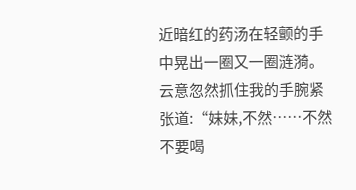近暗红的药汤在轻颤的手中晃出一圈又一圈涟漪。
云意忽然抓住我的手腕紧张道:“妹妹,不然……不然不要喝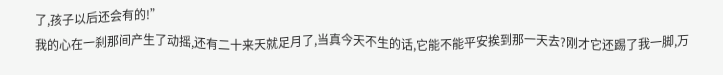了,孩子以后还会有的!”
我的心在一刹那间产生了动摇,还有二十来天就足月了,当真今天不生的话,它能不能平安挨到那一天去?刚才它还踢了我一脚,万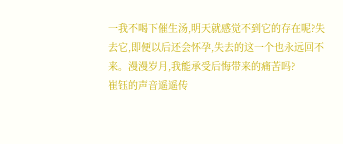一我不喝下催生汤,明天就感觉不到它的存在呢?失去它,即便以后还会怀孕,失去的这一个也永远回不来。漫漫岁月,我能承受后悔带来的痛苦吗?
崔钰的声音遥遥传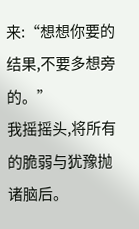来:“想想你要的结果,不要多想旁的。”
我摇摇头,将所有的脆弱与犹豫抛诸脑后。